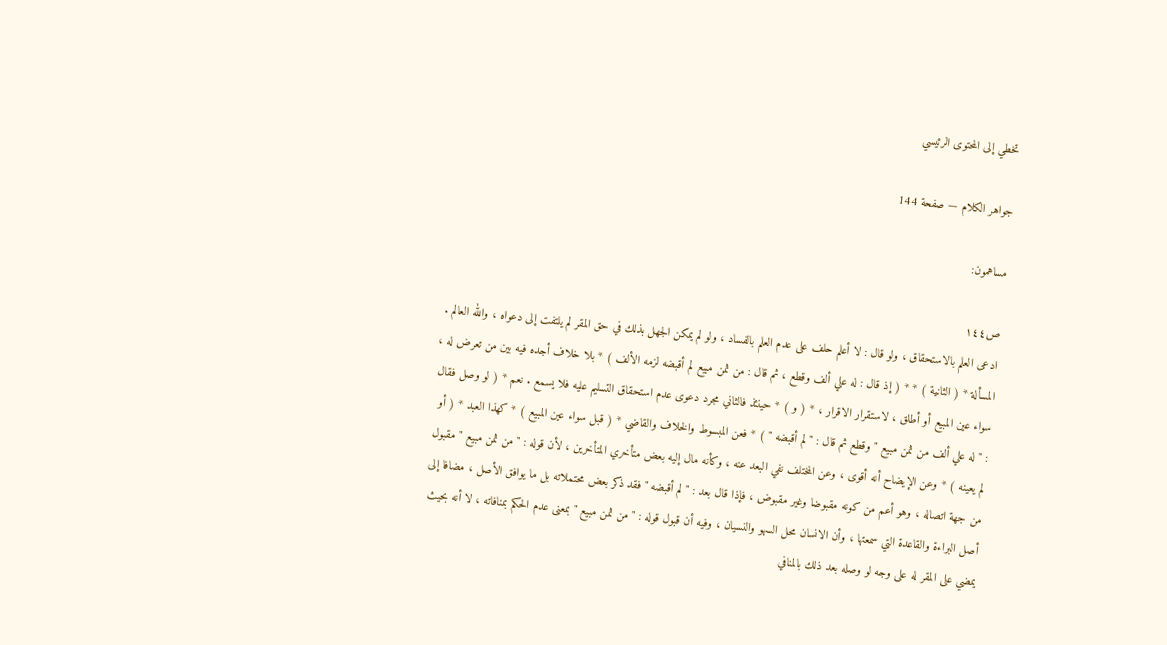تخطي إلى المحتوى الرئيسي

جواهر الكلام — صفحة 144

مساهمون:

ص١٤٤
ادعى العلم بالاستحقاق ، ولو قال : لا أعلم حلف على عدم العلم بالفساد ، ولو لم يمكن الجهل بذلك في حق المقر لم يلتفت إلى دعواه ، والله العالم . المسألة * ( الثانية ) * * ( إذ قال : له علي ألف وقطع ، ثم قال : من ثمن مبيع لم أقبضه لزمه الألف ) * بلا خلاف أجده فيه بين من تعرض له ، سواء عين المبيع أو أطلق ، لاستقرار الاقرار ، * ( و ) * حينئذ فالثاني مجرد دعوى عدم استحقاق التسليم عليه فلا يسمع . نعم * ( لو وصل فقال : " له علي ألف من ثمن مبيع " وقطع ثم قال : " لم أقبضه " ) * فعن المبسوط والخلاف والقاضي * ( قبل سواء عين المبيع ) * كهذا العبد * ( أو لم يعينه ) * وعن الإيضاح أنه أقوى ، وعن المختلف نفي البعد عنه ، وكأنه مال إليه بعض متأخري المتأخرين ، لأن قوله : " من ثمن مبيع " مقبول من جهة اتصاله ، وهو أعم من كونه مقبوضا وغير مقبوض ، فإذا قال بعد : " لم أقبضه " فقد ذكر بعض محتملاته بل ما يوافق الأصل ، مضافا إلى أصل البراءة والقاعدة التي سمعتها ، وأن الانسان محل السهو والنسيان ، وفيه أن قبول قوله : " من ثمن مبيع " بمعنى عدم الحكم بمنافاته ، لا أنه بحيث يمضي على المقر له على وجه لو وصله بعد ذلك بالمنافي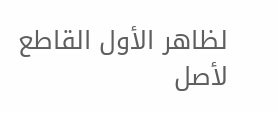لظاهر الأول القاطع لأصل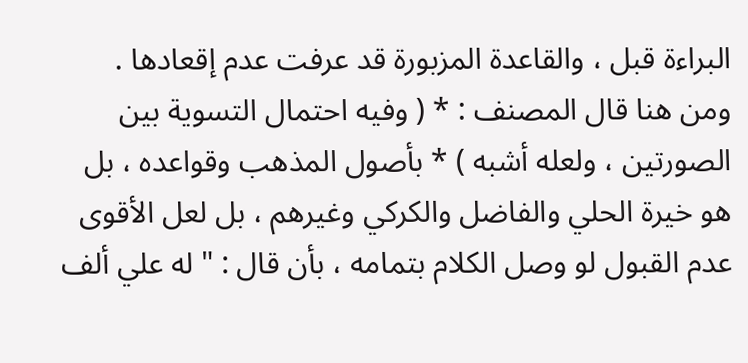البراءة قبل ، والقاعدة المزبورة قد عرفت عدم إقعادها . ومن هنا قال المصنف : * ( وفيه احتمال التسوية بين الصورتين ، ولعله أشبه ) * بأصول المذهب وقواعده ، بل هو خيرة الحلي والفاضل والكركي وغيرهم ، بل لعل الأقوى عدم القبول لو وصل الكلام بتمامه ، بأن قال : " له علي ألف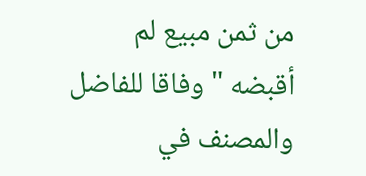من ثمن مبيع لم أقبضه " وفاقا للفاضل والمصنف في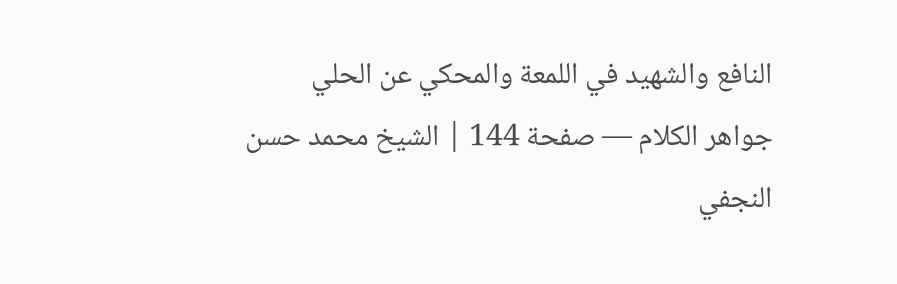النافع والشهيد في اللمعة والمحكي عن الحلي
جواهر الكلام — صفحة 144 | الشيخ محمد حسن النجفي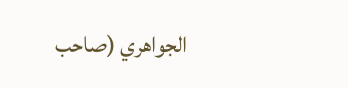الجواهري (صاحب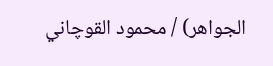الجواهر) / محمود القوچاني